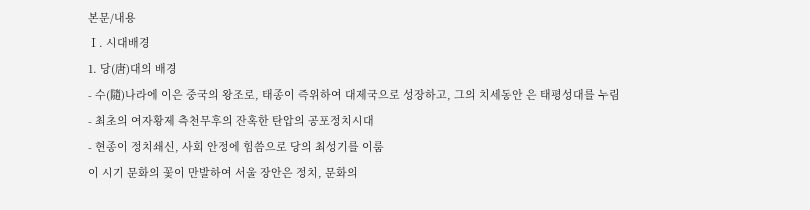본문/내용
Ⅰ. 시대배경
1. 당(唐)대의 배경
- 수(隨)나라에 이은 중국의 왕조로, 태종이 즉위하여 대제국으로 성장하고, 그의 치세동안 은 태평성대를 누림
- 최초의 여자황제 측천무후의 잔혹한 탄압의 공포정치시대
- 현종이 정치쇄신, 사회 안정에 힘씀으로 당의 최성기를 이룸
이 시기 문화의 꽃이 만발하여 서울 장안은 정치, 문화의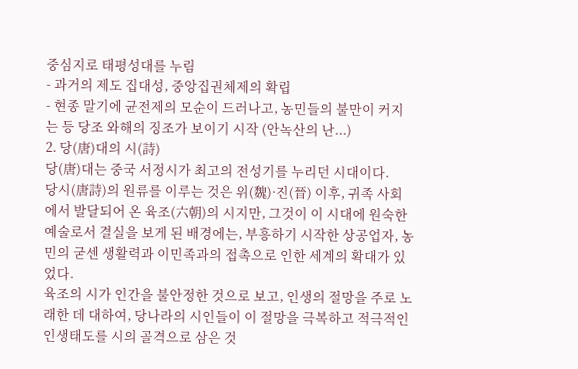중심지로 태평성대를 누림
- 과거의 제도 집대성, 중앙집권체제의 확립
- 현종 말기에 균전제의 모순이 드러나고, 농민들의 불만이 커지는 등 당조 와해의 징조가 보이기 시작 (안녹산의 난...)
2. 당(唐)대의 시(詩)
당(唐)대는 중국 서정시가 최고의 전성기를 누리던 시대이다.
당시(唐詩)의 원류를 이루는 것은 위(魏)·진(晉) 이후, 귀족 사회에서 발달되어 온 육조(六朝)의 시지만, 그것이 이 시대에 원숙한 예술로서 결실을 보게 된 배경에는, 부흥하기 시작한 상공업자, 농민의 굳센 생활력과 이민족과의 접촉으로 인한 세계의 확대가 있었다.
육조의 시가 인간을 불안정한 것으로 보고, 인생의 절망을 주로 노래한 데 대하여, 당나라의 시인들이 이 절망을 극복하고 적극적인 인생태도를 시의 골격으로 삼은 것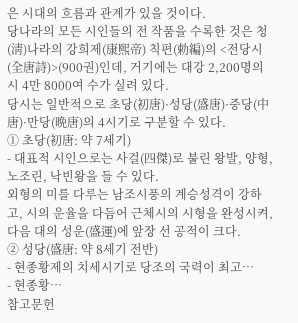은 시대의 흐름과 관계가 있을 것이다.
당나라의 모든 시인들의 전 작품을 수록한 것은 청(淸)나라의 강희제(康熙帝) 칙편(勅編)의 <전당시(全唐詩)>(900권)인데, 거기에는 대강 2,200명의 시 4만 8000여 수가 실려 있다.
당시는 일반적으로 초당(初唐)·성당(盛唐)·중당(中唐)·만당(晩唐)의 4시기로 구분할 수 있다.
① 초당(初唐: 약 7세기)
- 대표적 시인으로는 사걸(四傑)로 불린 왕발, 양형, 노조린, 낙빈왕을 들 수 있다.
외형의 미를 다루는 남조시풍의 계승성격이 강하고, 시의 운율을 다듬어 근체시의 시형을 완성시켜, 다음 대의 성운(盛運)에 앞장 선 공적이 크다.
② 성당(盛唐: 약 8세기 전반)
- 현종황제의 치세시기로 당조의 국력이 최고…
- 현종황…
참고문헌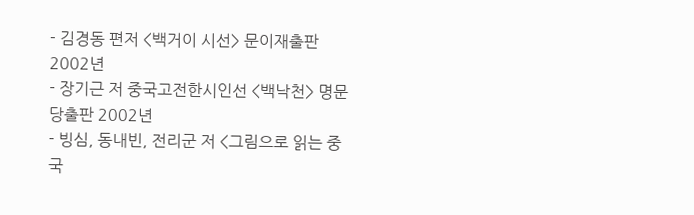- 김경동 편저 <백거이 시선> 문이재출판 2002년
- 장기근 저 중국고전한시인선 <백낙천> 명문당출판 2002년
- 빙심, 동내빈, 전리군 저 <그림으로 읽는 중국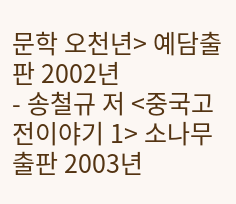문학 오천년> 예담출판 2002년
- 송철규 저 <중국고전이야기 1> 소나무출판 2003년